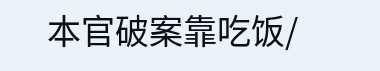本官破案靠吃饭/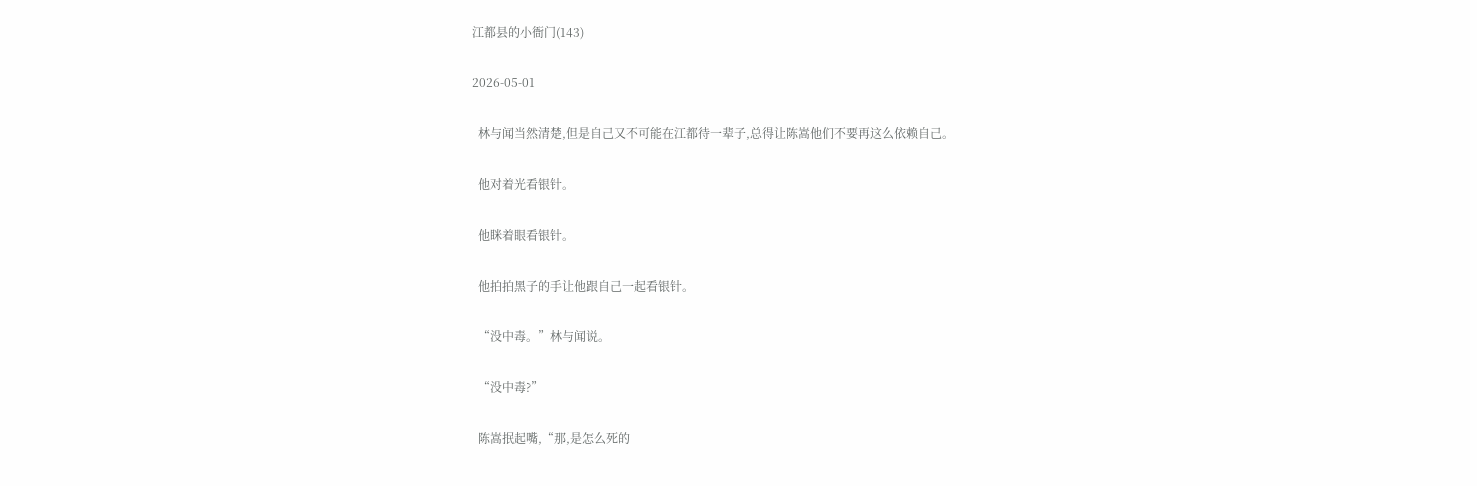江都县的小衙门(143)

2026-05-01

  林与闻当然清楚,但是自己又不可能在江都待一辈子,总得让陈嵩他们不要再这么依赖自己。

  他对着光看银针。

  他眯着眼看银针。

  他拍拍黑子的手让他跟自己一起看银针。

  “没中毒。”林与闻说。

  “没中毒?”

  陈嵩抿起嘴,“那,是怎么死的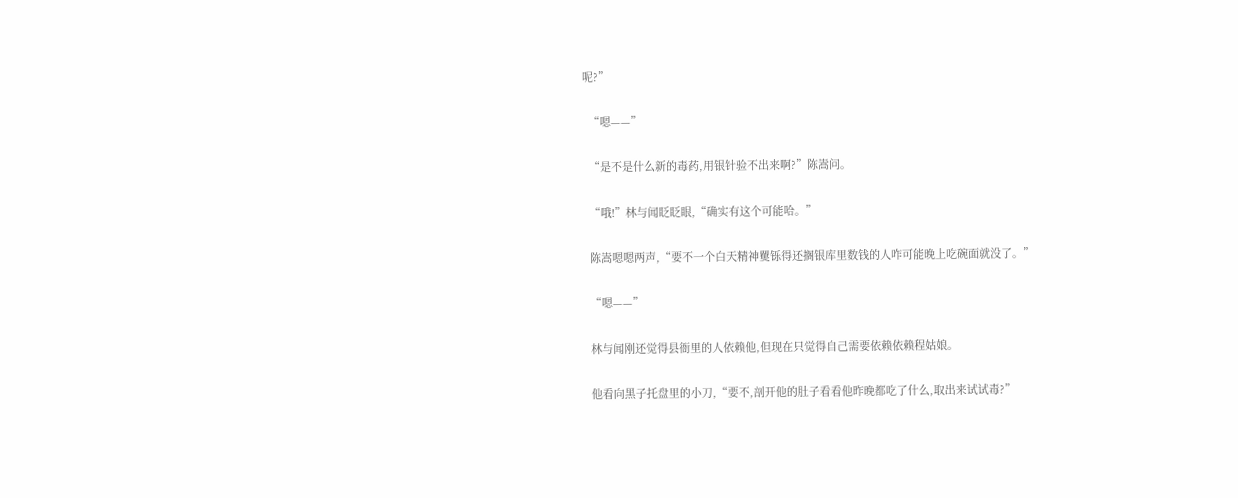呢?”

  “嗯——”

  “是不是什么新的毒药,用银针验不出来啊?”陈嵩问。

  “哦!”林与闻眨眨眼,“确实有这个可能哈。”

  陈嵩嗯嗯两声,“要不一个白天精神矍铄得还搁银库里数钱的人咋可能晚上吃碗面就没了。”

  “嗯——”

  林与闻刚还觉得县衙里的人依赖他,但现在只觉得自己需要依赖依赖程姑娘。

  他看向黑子托盘里的小刀,“要不,剖开他的肚子看看他昨晚都吃了什么,取出来试试毒?”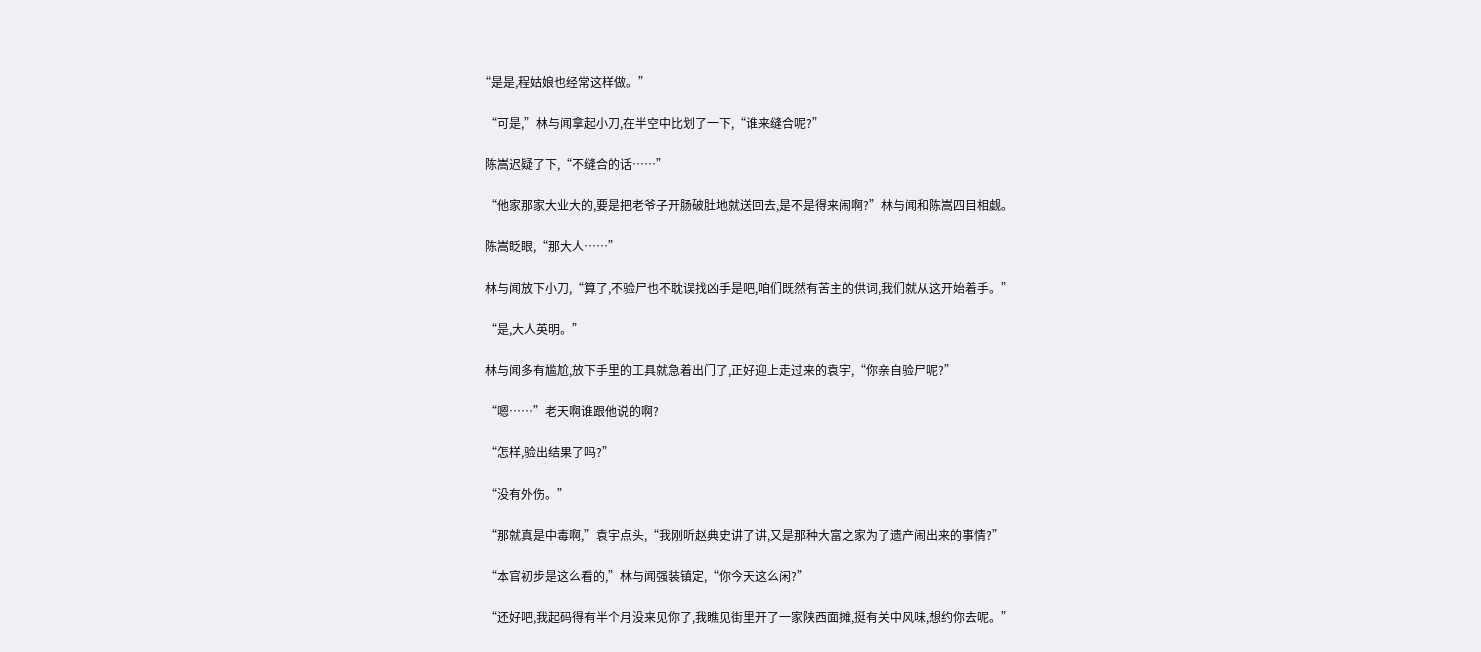“是是,程姑娘也经常这样做。”

  “可是,”林与闻拿起小刀,在半空中比划了一下,“谁来缝合呢?”

  陈嵩迟疑了下,“不缝合的话……”

  “他家那家大业大的,要是把老爷子开肠破肚地就送回去,是不是得来闹啊?”林与闻和陈嵩四目相觑。

  陈嵩眨眼,“那大人……”

  林与闻放下小刀,“算了,不验尸也不耽误找凶手是吧,咱们既然有苦主的供词,我们就从这开始着手。”

  “是,大人英明。”

  林与闻多有尴尬,放下手里的工具就急着出门了,正好迎上走过来的袁宇,“你亲自验尸呢?”

  “嗯……”老天啊谁跟他说的啊?

  “怎样,验出结果了吗?”

  “没有外伤。”

  “那就真是中毒啊,”袁宇点头,“我刚听赵典史讲了讲,又是那种大富之家为了遗产闹出来的事情?”

  “本官初步是这么看的,”林与闻强装镇定,“你今天这么闲?”

  “还好吧,我起码得有半个月没来见你了,我瞧见街里开了一家陕西面摊,挺有关中风味,想约你去呢。”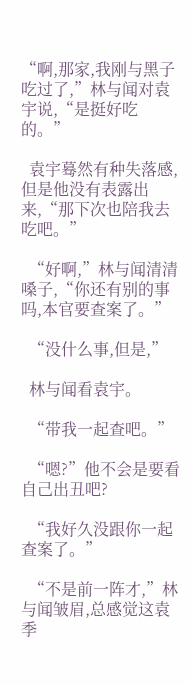“啊,那家,我刚与黑子吃过了,”林与闻对袁宇说,“是挺好吃的。”

  袁宇蓦然有种失落感,但是他没有表露出来,“那下次也陪我去吃吧。”

  “好啊,”林与闻清清嗓子,“你还有别的事吗,本官要查案了。”

  “没什么事,但是,”

  林与闻看袁宇。

  “带我一起查吧。”

  “嗯?”他不会是要看自己出丑吧?

  “我好久没跟你一起查案了。”

  “不是前一阵才,”林与闻皱眉,总感觉这袁季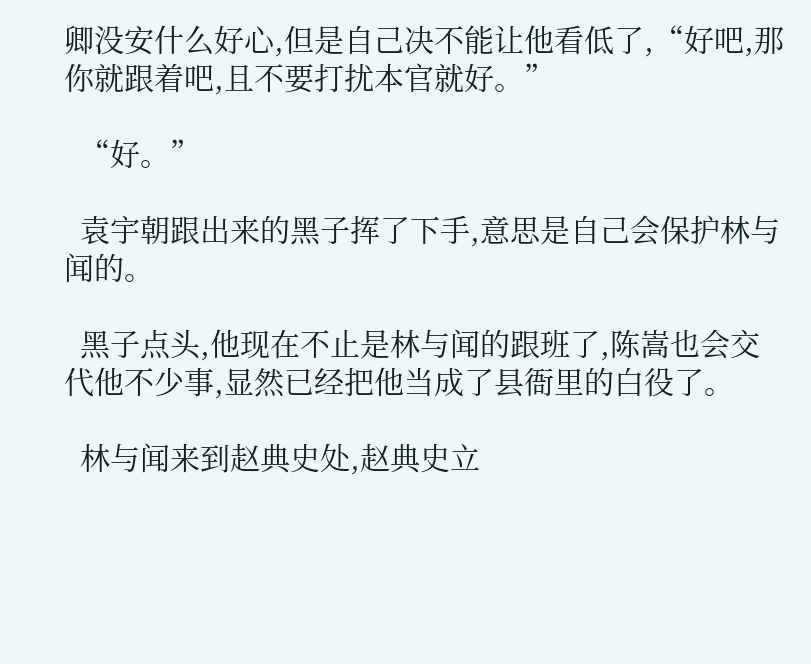卿没安什么好心,但是自己决不能让他看低了,“好吧,那你就跟着吧,且不要打扰本官就好。”

  “好。”

  袁宇朝跟出来的黑子挥了下手,意思是自己会保护林与闻的。

  黑子点头,他现在不止是林与闻的跟班了,陈嵩也会交代他不少事,显然已经把他当成了县衙里的白役了。

  林与闻来到赵典史处,赵典史立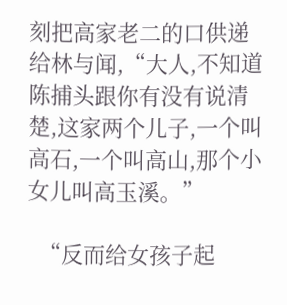刻把高家老二的口供递给林与闻,“大人,不知道陈捕头跟你有没有说清楚,这家两个儿子,一个叫高石,一个叫高山,那个小女儿叫高玉溪。”

  “反而给女孩子起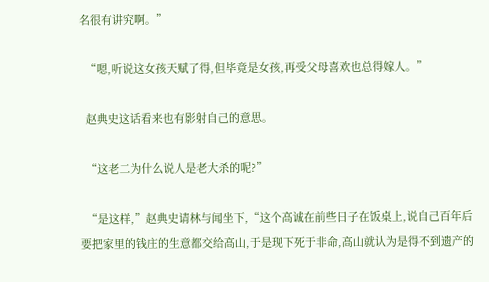名很有讲究啊。”

  “嗯,听说这女孩天赋了得,但毕竟是女孩,再受父母喜欢也总得嫁人。”

  赵典史这话看来也有影射自己的意思。

  “这老二为什么说人是老大杀的呢?”

  “是这样,”赵典史请林与闻坐下,“这个高诚在前些日子在饭桌上,说自己百年后要把家里的钱庄的生意都交给高山,于是现下死于非命,高山就认为是得不到遗产的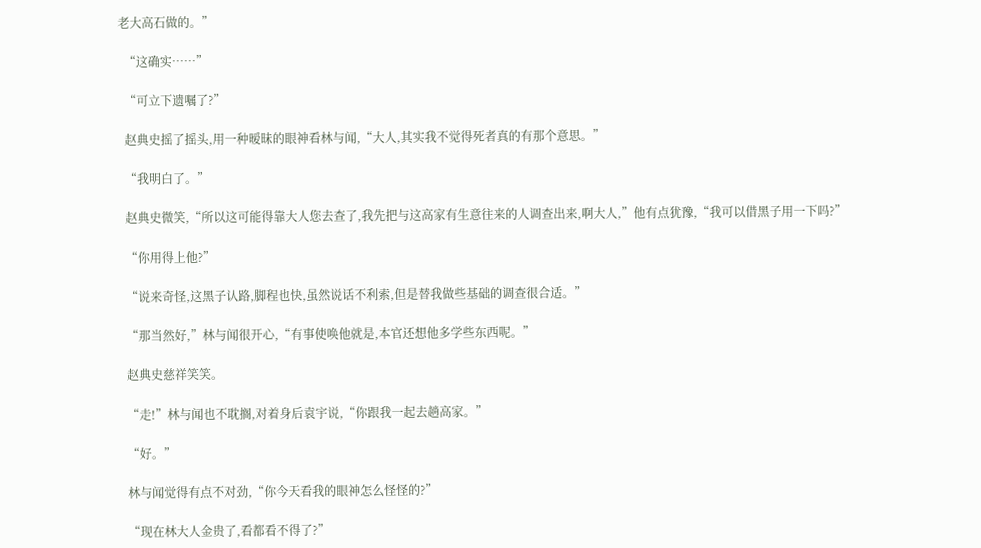老大高石做的。”

  “这确实……”

  “可立下遗嘱了?”

  赵典史摇了摇头,用一种暧昧的眼神看林与闻,“大人,其实我不觉得死者真的有那个意思。”

  “我明白了。”

  赵典史微笑,“所以这可能得靠大人您去查了,我先把与这高家有生意往来的人调查出来,啊大人,”他有点犹豫,“我可以借黑子用一下吗?”

  “你用得上他?”

  “说来奇怪,这黑子认路,脚程也快,虽然说话不利索,但是替我做些基础的调查很合适。”

  “那当然好,”林与闻很开心,“有事使唤他就是,本官还想他多学些东西呢。”

  赵典史慈祥笑笑。

  “走!”林与闻也不耽搁,对着身后袁宇说,“你跟我一起去趟高家。”

  “好。”

  林与闻觉得有点不对劲,“你今天看我的眼神怎么怪怪的?”

  “现在林大人金贵了,看都看不得了?”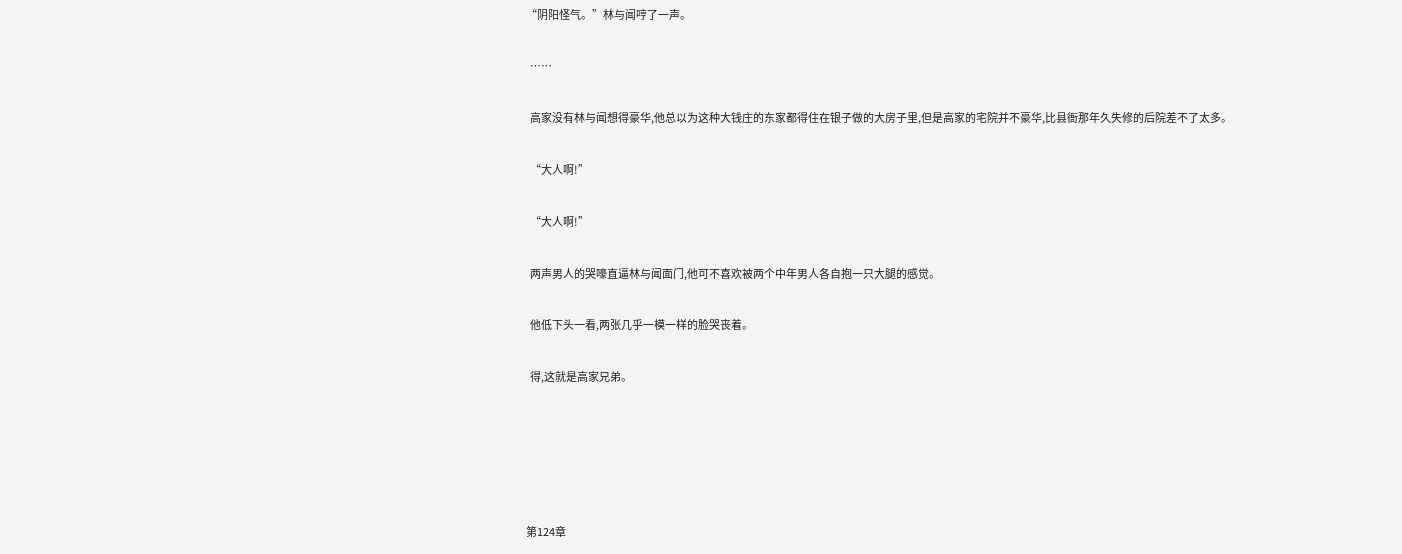“阴阳怪气。”林与闻哼了一声。

  ……

  高家没有林与闻想得豪华,他总以为这种大钱庄的东家都得住在银子做的大房子里,但是高家的宅院并不豪华,比县衙那年久失修的后院差不了太多。

  “大人啊!”

  “大人啊!”

  两声男人的哭嚎直逼林与闻面门,他可不喜欢被两个中年男人各自抱一只大腿的感觉。

  他低下头一看,两张几乎一模一样的脸哭丧着。

  得,这就是高家兄弟。





第124章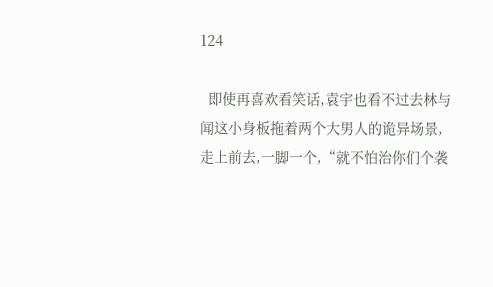124

  即使再喜欢看笑话,袁宇也看不过去林与闻这小身板拖着两个大男人的诡异场景,走上前去,一脚一个,“就不怕治你们个袭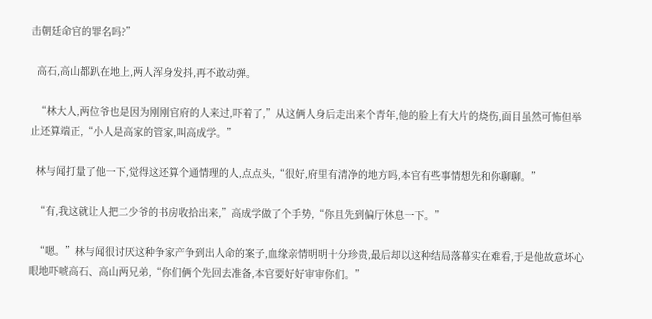击朝廷命官的罪名吗?”

  高石,高山都趴在地上,两人浑身发抖,再不敢动弹。

  “林大人,两位爷也是因为刚刚官府的人来过,吓着了,”从这俩人身后走出来个青年,他的脸上有大片的烧伤,面目虽然可怖但举止还算端正,“小人是高家的管家,叫高成学。”

  林与闻打量了他一下,觉得这还算个通情理的人,点点头,“很好,府里有清净的地方吗,本官有些事情想先和你聊聊。”

  “有,我这就让人把二少爷的书房收拾出来,”高成学做了个手势,“你且先到偏厅休息一下。”

  “嗯。”林与闻很讨厌这种争家产争到出人命的案子,血缘亲情明明十分珍贵,最后却以这种结局落幕实在难看,于是他故意坏心眼地吓唬高石、高山两兄弟,“你们俩个先回去准备,本官要好好审审你们。”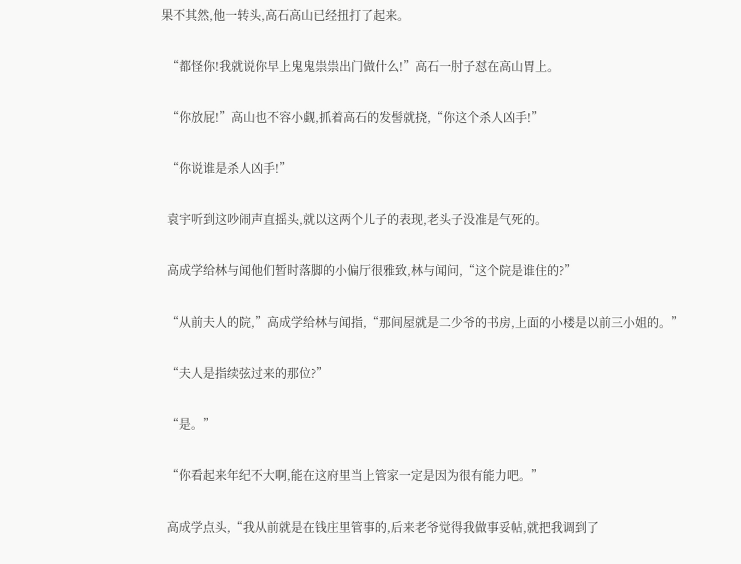果不其然,他一转头,高石高山已经扭打了起来。

  “都怪你!我就说你早上鬼鬼祟祟出门做什么!”高石一肘子怼在高山胃上。

  “你放屁!”高山也不容小觑,抓着高石的发髻就挠,“你这个杀人凶手!”

  “你说谁是杀人凶手!”

  袁宇听到这吵闹声直摇头,就以这两个儿子的表现,老头子没准是气死的。

  高成学给林与闻他们暂时落脚的小偏厅很雅致,林与闻问,“这个院是谁住的?”

  “从前夫人的院,”高成学给林与闻指,“那间屋就是二少爷的书房,上面的小楼是以前三小姐的。”

  “夫人是指续弦过来的那位?”

  “是。”

  “你看起来年纪不大啊,能在这府里当上管家一定是因为很有能力吧。”

  高成学点头,“我从前就是在钱庄里管事的,后来老爷觉得我做事妥帖,就把我调到了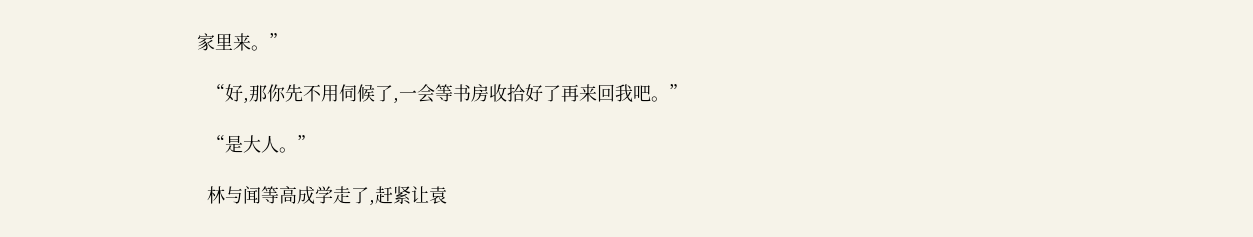家里来。”

  “好,那你先不用伺候了,一会等书房收拾好了再来回我吧。”

  “是大人。”

  林与闻等高成学走了,赶紧让袁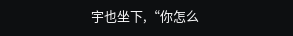宇也坐下,“你怎么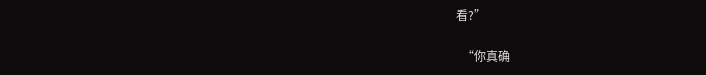看?”

  “你真确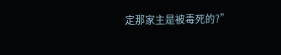定那家主是被毒死的?”